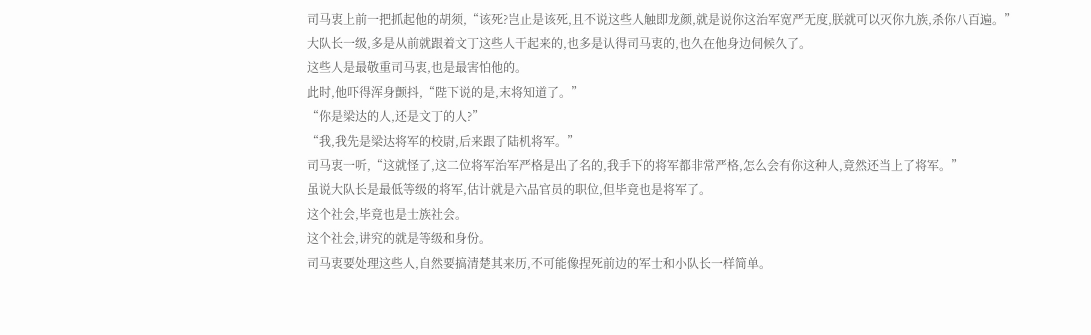司马衷上前一把抓起他的胡须,“该死?岂止是该死,且不说这些人触即龙颜,就是说你这治军宽严无度,朕就可以灭你九族,杀你八百遍。”
大队长一级,多是从前就跟着文丁这些人干起来的,也多是认得司马衷的,也久在他身边伺候久了。
这些人是最敬重司马衷,也是最害怕他的。
此时,他吓得浑身颤抖,“陛下说的是,末将知道了。”
“你是梁达的人,还是文丁的人?”
“我,我先是梁达将军的校尉,后来跟了陆机将军。”
司马衷一听,“这就怪了,这二位将军治军严格是出了名的,我手下的将军都非常严格,怎么会有你这种人,竟然还当上了将军。”
虽说大队长是最低等级的将军,估计就是六品官员的职位,但毕竟也是将军了。
这个社会,毕竟也是士族社会。
这个社会,讲究的就是等级和身份。
司马衷要处理这些人,自然要搞清楚其来历,不可能像捏死前边的军士和小队长一样简单。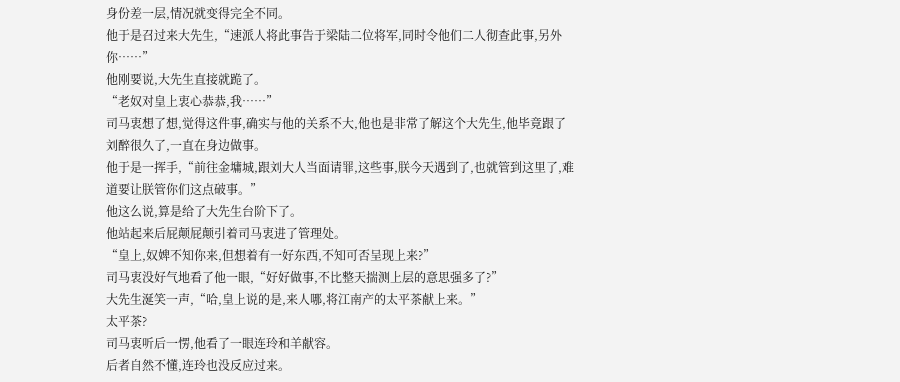身份差一层,情况就变得完全不同。
他于是召过来大先生,“速派人将此事告于梁陆二位将军,同时令他们二人彻查此事,另外你……”
他刚要说,大先生直接就跪了。
“老奴对皇上衷心恭恭,我……”
司马衷想了想,觉得这件事,确实与他的关系不大,他也是非常了解这个大先生,他毕竟跟了刘醉很久了,一直在身边做事。
他于是一挥手,“前往金墉城,跟刘大人当面请罪,这些事,朕今天遇到了,也就管到这里了,难道要让朕管你们这点破事。”
他这么说,算是给了大先生台阶下了。
他站起来后屁颠屁颠引着司马衷进了管理处。
“皇上,奴婢不知你来,但想着有一好东西,不知可否呈现上来?”
司马衷没好气地看了他一眼,“好好做事,不比整天揣测上层的意思强多了?”
大先生涎笑一声,“哈,皇上说的是,来人哪,将江南产的太平茶献上来。”
太平茶?
司马衷听后一愣,他看了一眼连玲和羊献容。
后者自然不懂,连玲也没反应过来。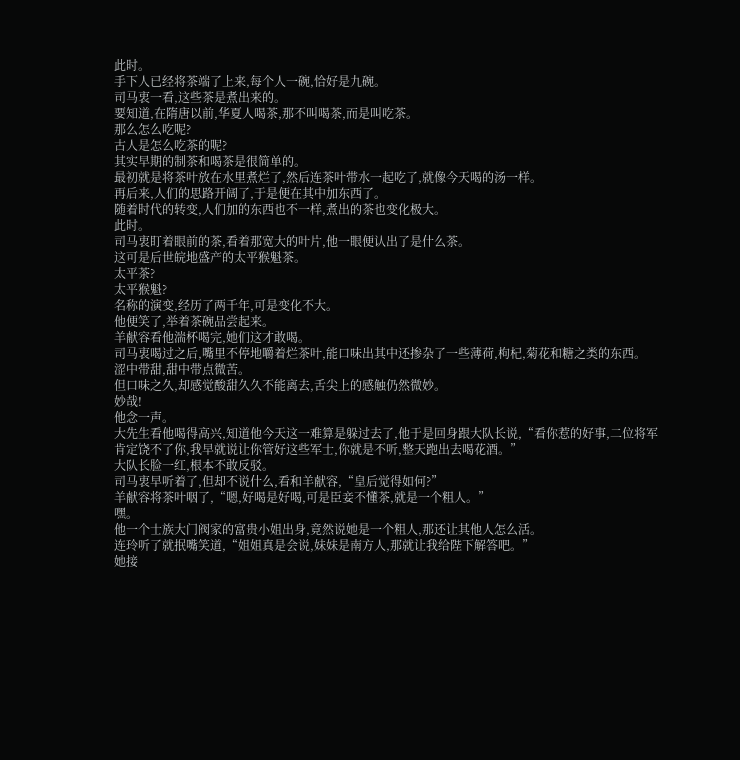此时。
手下人已经将茶端了上来,每个人一碗,恰好是九碗。
司马衷一看,这些茶是煮出来的。
要知道,在隋唐以前,华夏人喝茶,那不叫喝茶,而是叫吃茶。
那么怎么吃呢?
古人是怎么吃茶的呢?
其实早期的制茶和喝茶是很简单的。
最初就是将茶叶放在水里煮烂了,然后连茶叶带水一起吃了,就像今天喝的汤一样。
再后来,人们的思路开阔了,于是便在其中加东西了。
随着时代的转变,人们加的东西也不一样,煮出的茶也变化极大。
此时。
司马衷盯着眼前的茶,看着那宽大的叶片,他一眼便认出了是什么茶。
这可是后世皖地盛产的太平猴魁茶。
太平茶?
太平猴魁?
名称的演变,经历了两千年,可是变化不大。
他便笑了,举着茶碗品尝起来。
羊献容看他湍杯喝完,她们这才敢喝。
司马衷喝过之后,嘴里不停地嚼着烂茶叶,能口味出其中还掺杂了一些薄荷,枸杞,菊花和糖之类的东西。
涩中带甜,甜中带点微苦。
但口味之久,却感觉酸甜久久不能离去,舌尖上的感触仍然微妙。
妙哉!
他念一声。
大先生看他喝得高兴,知道他今天这一难算是躲过去了,他于是回身跟大队长说,“看你惹的好事,二位将军肯定饶不了你,我早就说让你管好这些军士,你就是不听,整天跑出去喝花酒。”
大队长脸一红,根本不敢反驳。
司马衷早听着了,但却不说什么,看和羊献容,“皇后觉得如何?”
羊献容将茶叶咽了,“嗯,好喝是好喝,可是臣妾不懂茶,就是一个粗人。”
嘿。
他一个士族大门阀家的富贵小姐出身,竟然说她是一个粗人,那还让其他人怎么活。
连玲听了就抿嘴笑道,“姐姐真是会说,妹妹是南方人,那就让我给陛下解答吧。”
她接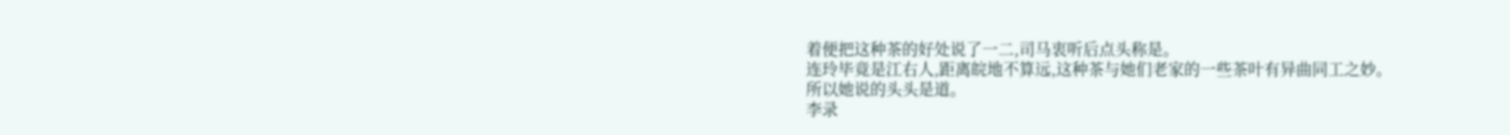着便把这种茶的好处说了一二,司马衷听后点头称是。
连玲毕竟是江右人,距离皖地不算远,这种茶与她们老家的一些茶叶有异曲同工之妙。
所以她说的头头是道。
李录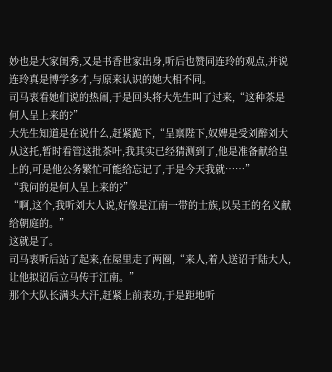妙也是大家闺秀,又是书香世家出身,听后也赞同连玲的观点,并说连玲真是博学多才,与原来认识的她大相不同。
司马衷看她们说的热闹,于是回头将大先生叫了过来,“这种茶是何人呈上来的?”
大先生知道是在说什么,赶紧跪下,“呈禀陛下,奴婢是受刘醉刘大从这托,暂时看管这批茶叶,我其实已经猜测到了,他是准备献给皇上的,可是他公务繁忙可能给忘记了,于是今天我就……”
“我问的是何人呈上来的?”
“啊,这个,我听刘大人说,好像是江南一带的士族,以吴王的名义献给朝庭的。”
这就是了。
司马衷听后站了起来,在屋里走了两圈,“来人,着人送诏于陆大人,让他拟诏后立马传于江南。”
那个大队长满头大汗,赶紧上前表功,于是距地听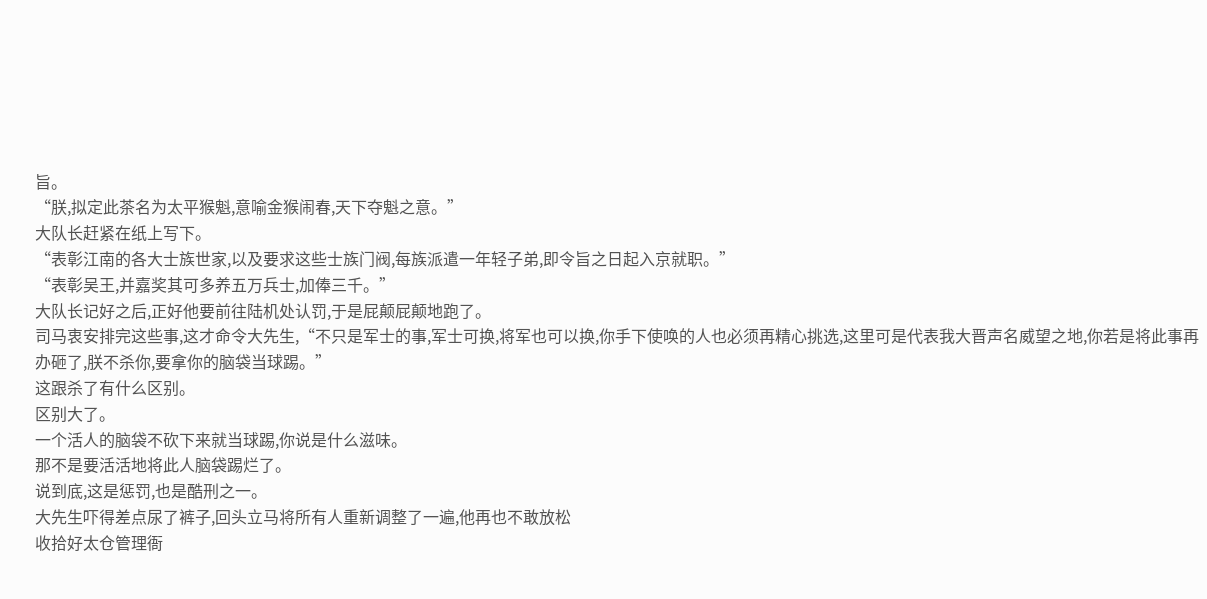旨。
“朕,拟定此茶名为太平猴魁,意喻金猴闹春,天下夺魁之意。”
大队长赶紧在纸上写下。
“表彰江南的各大士族世家,以及要求这些士族门阀,每族派遣一年轻子弟,即令旨之日起入京就职。”
“表彰吴王,并嘉奖其可多养五万兵士,加俸三千。”
大队长记好之后,正好他要前往陆机处认罚,于是屁颠屁颠地跑了。
司马衷安排完这些事,这才命令大先生,“不只是军士的事,军士可换,将军也可以换,你手下使唤的人也必须再精心挑选,这里可是代表我大晋声名威望之地,你若是将此事再办砸了,朕不杀你,要拿你的脑袋当球踢。”
这跟杀了有什么区别。
区别大了。
一个活人的脑袋不砍下来就当球踢,你说是什么滋味。
那不是要活活地将此人脑袋踢烂了。
说到底,这是惩罚,也是酷刑之一。
大先生吓得差点尿了裤子,回头立马将所有人重新调整了一遍,他再也不敢放松
收拾好太仓管理衙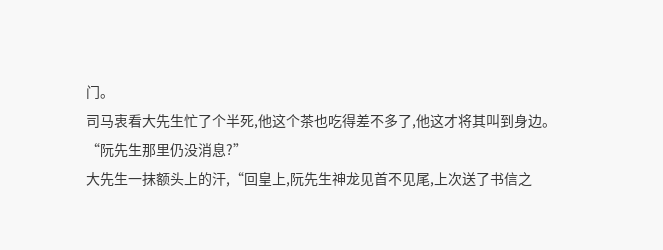门。
司马衷看大先生忙了个半死,他这个茶也吃得差不多了,他这才将其叫到身边。
“阮先生那里仍没消息?”
大先生一抹额头上的汗,“回皇上,阮先生神龙见首不见尾,上次送了书信之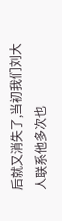后就又消失了,当初我们刘大人联系他多次也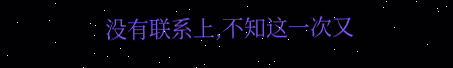没有联系上,不知这一次又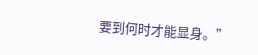要到何时才能显身。”